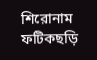শিরোনাম
ফটিকছড়ি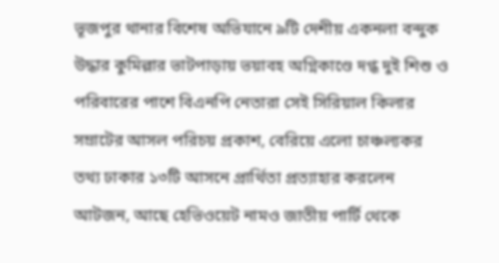ভূজপুর থানার বিশেষ অভিযানে ৯টি দেশীয় একনলা বন্দুক উদ্ধার কুমিল্লার ভাটপাড়ায় ভয়াবহ অগ্নিকাণ্ডে দগ্ধ দুই শিশু ও পরিবারের পাশে বিএনপি নেতারা সেই সিরিয়াল কিলার সম্রাটের আসল পরিচয় প্রকাশ, বেরিয়ে এলো চাঞ্চল্যকর তথ্য ঢাকার ১৩টি আসনে প্রার্থিতা প্রত্যাহার করলেন আটজন, আছে হেভিওয়েট নামও জাতীয় পার্টি থেকে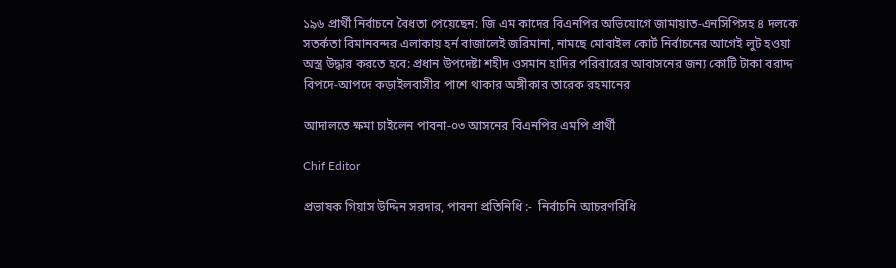১৯৬ প্রার্থী নির্বাচনে বৈধতা পেয়েছেন: জি এম কাদের বিএনপির অভিযোগে জামায়াত-এনসিপিসহ ৪ দলকে সতর্কতা বিমানবন্দর এলাকায় হর্ন বাজালেই জরিমানা, নামছে মোবাইল কোর্ট নির্বাচনের আগেই লুট হওয়া অস্ত্র উদ্ধার করতে হবে: প্রধান উপদেষ্টা শহীদ ওসমান হাদির পরিবারের আবাসনের জন্য কোটি টাকা বরাদ্দ বিপদে-আপদে কড়াইলবাসীর পাশে থাকার অঙ্গীকার তারেক রহমানের

আদালতে ক্ষমা চাইলেন পাবনা-০৩ আসনের বিএনপির এমপি প্রার্থী

Chif Editor

প্রভাষক গিয়াস উদ্দিন সরদার, পাবনা প্রতিনিধি :-  নির্বাচনি আচরণবিধি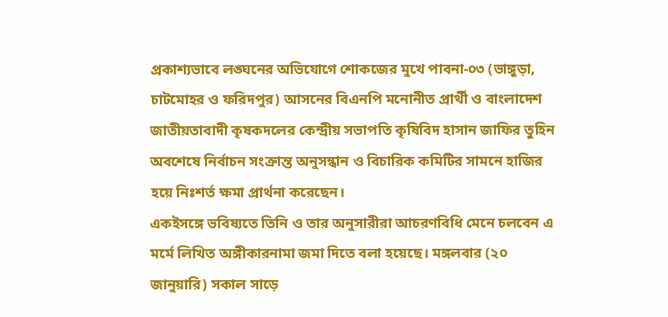প্রকাশ্যভাবে লঙ্ঘনের অভিযোগে শোকজের মুখে পাবনা-০৩ (ভাঙ্গুড়া, চাটমোহর ও ফরিদপুর) আসনের বিএনপি মনোনীত প্রার্থী ও বাংলাদেশ জাতীয়তাবাদী কৃষকদলের কেন্দ্রীয় সভাপতি কৃষিবিদ হাসান জাফির তুহিন অবশেষে নির্বাচন সংক্রান্ত অনুসন্ধান ও বিচারিক কমিটির সামনে হাজির হয়ে নিঃশর্ত ক্ষমা প্রার্থনা করেছেন।
একইসঙ্গে ভবিষ্যতে তিনি ও তার অনুসারীরা আচরণবিধি মেনে চলবেন এ মর্মে লিখিত অঙ্গীকারনামা জমা দিতে বলা হয়েছে। মঙ্গলবার (২০ জানুয়ারি) সকাল সাড়ে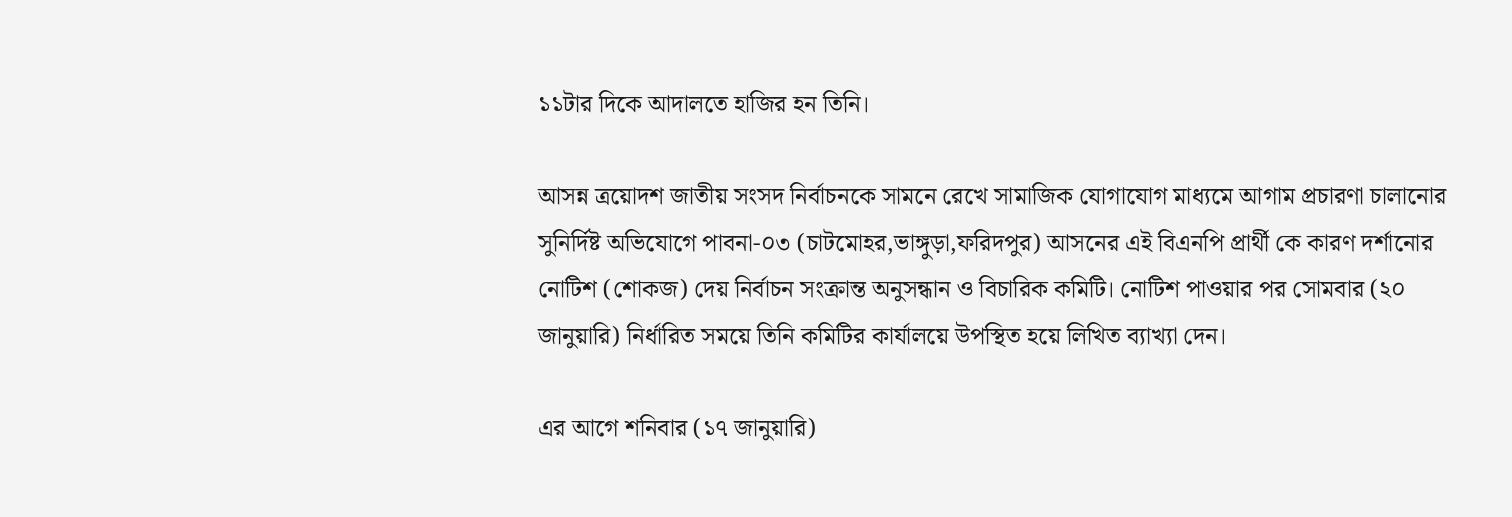১১টার দিকে আদালতে হাজির হন তিনি।

আসন্ন ত্রয়োদশ জাতীয় সংসদ নির্বাচনকে সামনে রেখে সামাজিক যোগাযোগ মাধ্যমে আগাম প্রচারণা চালানোর সুনির্দিষ্ট অভিযোগে পাবনা-০৩ (চাটমোহর,ভাঙ্গুড়া,ফরিদপুর) আসনের এই বিএনপি প্রার্থী কে কারণ দর্শানোর নোটিশ (শোকজ) দেয় নির্বাচন সংক্রান্ত অনুসন্ধান ও বিচারিক কমিটি। নোটিশ পাওয়ার পর সোমবার (২০ জানুয়ারি) নির্ধারিত সময়ে তিনি কমিটির কার্যালয়ে উপস্থিত হয়ে লিখিত ব্যাখ্যা দেন।

এর আগে শনিবার (১৭ জানুয়ারি)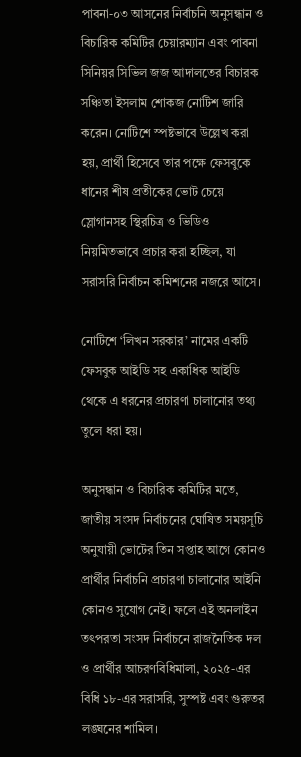পাবনা-০৩ আসনের নির্বাচনি অনুসন্ধান ও বিচারিক কমিটির চেয়ারম্যান এবং পাবনা সিনিয়র সিভিল জজ আদালতের বিচারক সঞ্চিতা ইসলাম শোকজ নোটিশ জারি করেন। নোটিশে স্পষ্টভাবে উল্লেখ করা হয়, প্রার্থী হিসেবে তার পক্ষে ফেসবুকে ধানের শীষ প্রতীকের ভোট চেয়ে স্লোগানসহ স্থিরচিত্র ও ভিডিও নিয়মিতভাবে প্রচার করা হচ্ছিল, যা সরাসরি নির্বাচন কমিশনের নজরে আসে।

নোটিশে ‘লিখন সরকার’ নামের একটি ফেসবুক আইডি সহ একাধিক আইডি থেকে এ ধরনের প্রচারণা চালানোর তথ্য তুলে ধরা হয়।

অনুসন্ধান ও বিচারিক কমিটির মতে, জাতীয় সংসদ নির্বাচনের ঘোষিত সময়সূচি অনুযায়ী ভোটের তিন সপ্তাহ আগে কোনও প্রার্থীর নির্বাচনি প্রচারণা চালানোর আইনি কোনও সুযোগ নেই। ফলে এই অনলাইন তৎপরতা সংসদ নির্বাচনে রাজনৈতিক দল ও প্রার্থীর আচরণবিধিমালা, ২০২৫-এর বিধি ১৮-এর সরাসরি, সুস্পষ্ট এবং গুরুতর লঙ্ঘনের শামিল।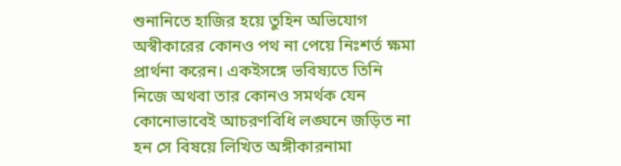শুনানিতে হাজির হয়ে তুহিন অভিযোগ অস্বীকারের কোনও পথ না পেয়ে নিঃশর্ত ক্ষমা প্রার্থনা করেন। একইসঙ্গে ভবিষ্যতে তিনি নিজে অথবা তার কোনও সমর্থক যেন কোনোভাবেই আচরণবিধি লঙ্ঘনে জড়িত না হন সে বিষয়ে লিখিত অঙ্গীকারনামা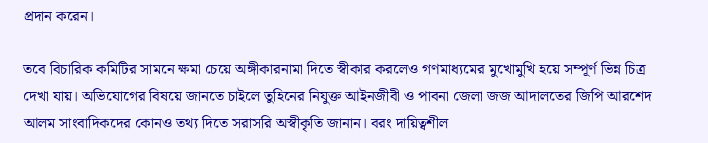প্রদান করেন।

তবে বিচারিক কমিটির সামনে ক্ষমা চেয়ে অঙ্গীকারনামা দিতে স্বীকার করলেও গণমাধ্যমের মুখোমুখি হয়ে সম্পূর্ণ ভিন্ন চিত্র দেখা যায়। অভিযোগের বিষয়ে জানতে চাইলে তুহিনের নিযুক্ত আইনজীবী ও পাবনা জেলা জজ আদালতের জিপি আরশেদ আলম সাংবাদিকদের কোনও তথ্য দিতে সরাসরি অস্বীকৃতি জানান। বরং দায়িত্বশীল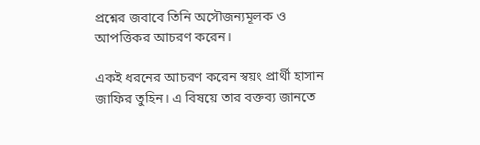প্রশ্নের জবাবে তিনি অসৌজন্যমূলক ও আপত্তিকর আচরণ করেন।

একই ধরনের আচরণ করেন স্বয়ং প্রার্থী হাসান জাফির তুহিন। এ বিষয়ে তার বক্তব্য জানতে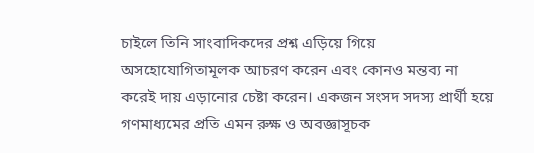চাইলে তিনি সাংবাদিকদের প্রশ্ন এড়িয়ে গিয়ে অসহোযোগিতামূলক আচরণ করেন এবং কোনও মন্তব্য না করেই দায় এড়ানোর চেষ্টা করেন। একজন সংসদ সদস্য প্রার্থী হয়ে গণমাধ্যমের প্রতি এমন রুক্ষ ও অবজ্ঞাসূচক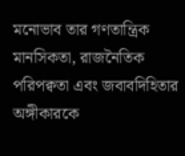মনোভাব তার গণতান্ত্রিক মানসিকতা, রাজনৈতিক পরিপক্বতা এবং জবাবদিহিতার অঙ্গীকারকে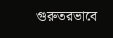গুরুতরভাবে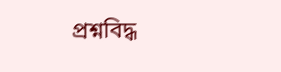প্রশ্নবিদ্ধ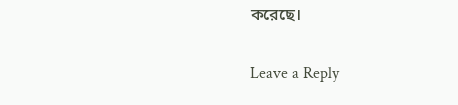করেছে।

Leave a Reply